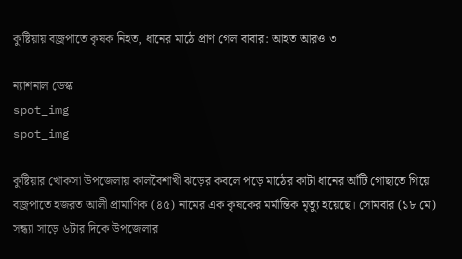কুষ্টিয়ায় বজ্রপাতে কৃষক নিহত, ধানের মাঠে প্রাণ গেল বাবার: আহত আরও ৩

ন্যাশনাল ডেস্ক
spot_img
spot_img

কুষ্টিয়ার খোকসা উপজেলায় কালবৈশাখী ঝড়ের কবলে পড়ে মাঠের কাটা ধানের আঁটি গোছাতে গিয়ে বজ্রপাতে হজরত আলী প্রামাণিক (৪৫) নামের এক কৃষকের মর্মান্তিক মৃত্যু হয়েছে। সোমবার (১৮ মে) সন্ধ্যা সাড়ে ৬টার দিকে উপজেলার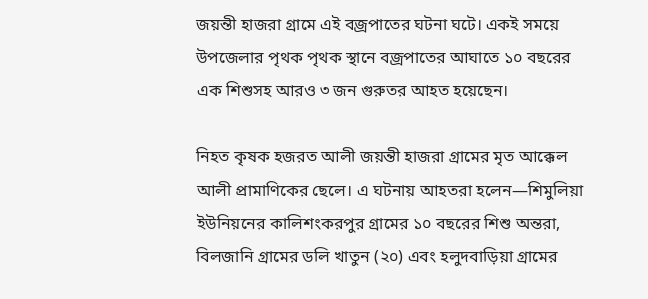জয়ন্তী হাজরা গ্রামে এই বজ্রপাতের ঘটনা ঘটে। একই সময়ে উপজেলার পৃথক পৃথক স্থানে বজ্রপাতের আঘাতে ১০ বছরের এক শিশুসহ আরও ৩ জন গুরুতর আহত হয়েছেন।

নিহত কৃষক হজরত আলী জয়ন্তী হাজরা গ্রামের মৃত আক্কেল আলী প্রামাণিকের ছেলে। এ ঘটনায় আহতরা হলেন—শিমুলিয়া ইউনিয়নের কালিশংকরপুর গ্রামের ১০ বছরের শিশু অন্তরা, বিলজানি গ্রামের ডলি খাতুন (২০) এবং হলুদবাড়িয়া গ্রামের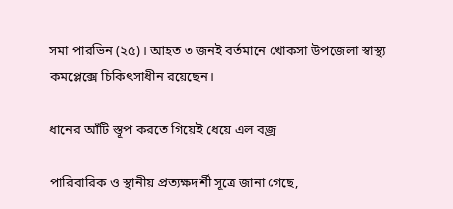সমা পারভিন (২৫)। আহত ৩ জনই বর্তমানে খোকসা উপজেলা স্বাস্থ্য কমপ্লেক্সে চিকিৎসাধীন রয়েছেন।

ধানের আঁটি স্তূপ করতে গিয়েই ধেয়ে এল বজ্র

পারিবারিক ও স্থানীয় প্রত্যক্ষদর্শী সূত্রে জানা গেছে,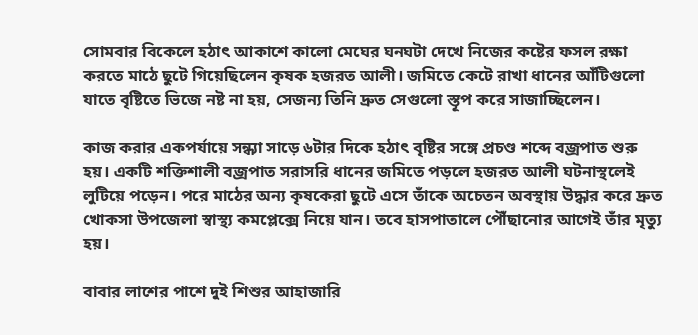সোমবার বিকেলে হঠাৎ আকাশে কালো মেঘের ঘনঘটা দেখে নিজের কষ্টের ফসল রক্ষা করতে মাঠে ছুটে গিয়েছিলেন কৃষক হজরত আলী। জমিতে কেটে রাখা ধানের আঁটিগুলো যাতে বৃষ্টিতে ভিজে নষ্ট না হয়, সেজন্য তিনি দ্রুত সেগুলো স্তূপ করে সাজাচ্ছিলেন।

কাজ করার একপর্যায়ে সন্ধ্যা সাড়ে ৬টার দিকে হঠাৎ বৃষ্টির সঙ্গে প্রচণ্ড শব্দে বজ্রপাত শুরু হয়। একটি শক্তিশালী বজ্রপাত সরাসরি ধানের জমিতে পড়লে হজরত আলী ঘটনাস্থলেই লুটিয়ে পড়েন। পরে মাঠের অন্য কৃষকেরা ছুটে এসে তাঁকে অচেতন অবস্থায় উদ্ধার করে দ্রুত খোকসা উপজেলা স্বাস্থ্য কমপ্লেক্সে নিয়ে যান। তবে হাসপাতালে পৌঁছানোর আগেই তাঁর মৃত্যু হয়।

বাবার লাশের পাশে দুই শিশুর আহাজারি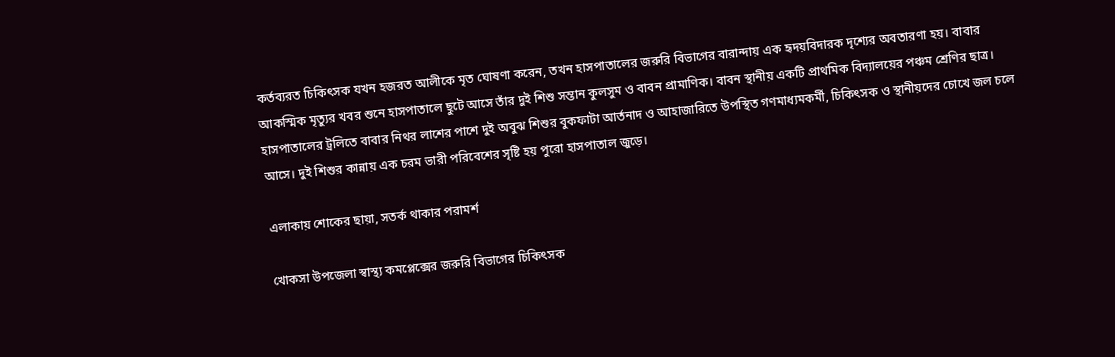কর্তব্যরত চিকিৎসক যখন হজরত আলীকে মৃত ঘোষণা করেন, তখন হাসপাতালের জরুরি বিভাগের বারান্দায় এক হৃদয়বিদারক দৃশ্যের অবতারণা হয়। বাবার আকস্মিক মৃত্যুর খবর শুনে হাসপাতালে ছুটে আসে তাঁর দুই শিশু সন্তান কুলসুম ও বাবন প্রামাণিক। বাবন স্থানীয় একটি প্রাথমিক বিদ্যালয়ের পঞ্চম শ্রেণির ছাত্র। হাসপাতালের ট্রলিতে বাবার নিথর লাশের পাশে দুই অবুঝ শিশুর বুকফাটা আর্তনাদ ও আহাজারিতে উপস্থিত গণমাধ্যমকর্মী, চিকিৎসক ও স্থানীয়দের চোখে জল চলে আসে। দুই শিশুর কান্নায় এক চরম ভারী পরিবেশের সৃষ্টি হয় পুরো হাসপাতাল জুড়ে।

এলাকায় শোকের ছায়া, সতর্ক থাকার পরামর্শ

খোকসা উপজেলা স্বাস্থ্য কমপ্লেক্সের জরুরি বিভাগের চিকিৎসক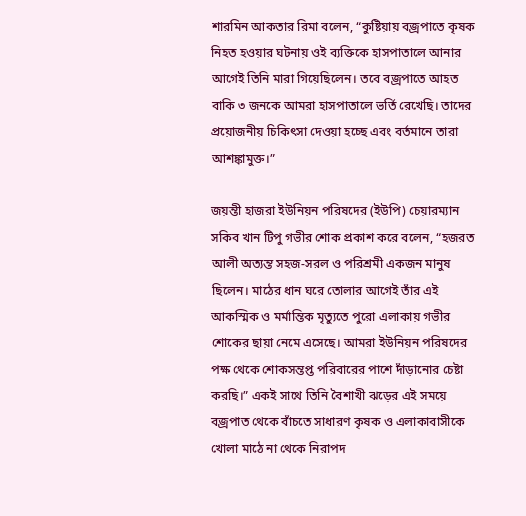শারমিন আকতার রিমা বলেন, “কুষ্টিয়ায় বজ্রপাতে কৃষক নিহত হওয়ার ঘটনায় ওই ব্যক্তিকে হাসপাতালে আনার আগেই তিনি মারা গিয়েছিলেন। তবে বজ্রপাতে আহত বাকি ৩ জনকে আমরা হাসপাতালে ভর্তি রেখেছি। তাদের প্রয়োজনীয় চিকিৎসা দেওয়া হচ্ছে এবং বর্তমানে তারা আশঙ্কামুক্ত।”

জয়ন্তী হাজরা ইউনিয়ন পরিষদের (ইউপি) চেয়ারম্যান সকিব খান টিপু গভীর শোক প্রকাশ করে বলেন, “হজরত আলী অত্যন্ত সহজ-সরল ও পরিশ্রমী একজন মানুষ ছিলেন। মাঠের ধান ঘরে তোলার আগেই তাঁর এই আকস্মিক ও মর্মান্তিক মৃত্যুতে পুরো এলাকায় গভীর শোকের ছায়া নেমে এসেছে। আমরা ইউনিয়ন পরিষদের পক্ষ থেকে শোকসন্তপ্ত পরিবারের পাশে দাঁড়ানোর চেষ্টা করছি।” একই সাথে তিনি বৈশাখী ঝড়ের এই সময়ে বজ্রপাত থেকে বাঁচতে সাধারণ কৃষক ও এলাকাবাসীকে খোলা মাঠে না থেকে নিরাপদ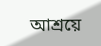আশ্রয়ে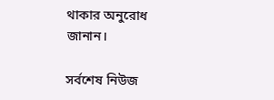থাকার অনুরোধ জানান।

সর্বশেষ নিউজ